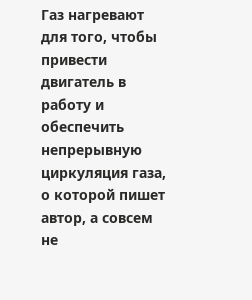Газ нагревают для того, чтобы привести двигатель в работу и обеспечить непрерывную циркуляция газа, о которой пишет автор, а совсем не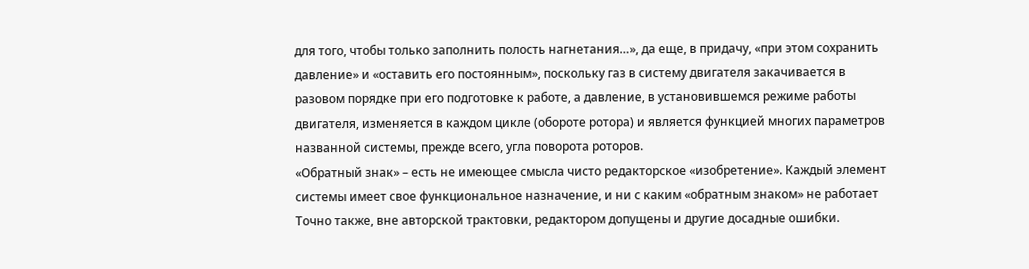для того, чтобы только заполнить полость нагнетания…», да еще, в придачу, «при этом сохранить давление» и «оставить его постоянным», поскольку газ в систему двигателя закачивается в разовом порядке при его подготовке к работе, а давление, в установившемся режиме работы двигателя, изменяется в каждом цикле (обороте ротора) и является функцией многих параметров названной системы, прежде всего, угла поворота роторов.
«Обратный знак» – есть не имеющее смысла чисто редакторское «изобретение». Каждый элемент системы имеет свое функциональное назначение, и ни с каким «обратным знаком» не работает
Точно также, вне авторской трактовки, редактором допущены и другие досадные ошибки.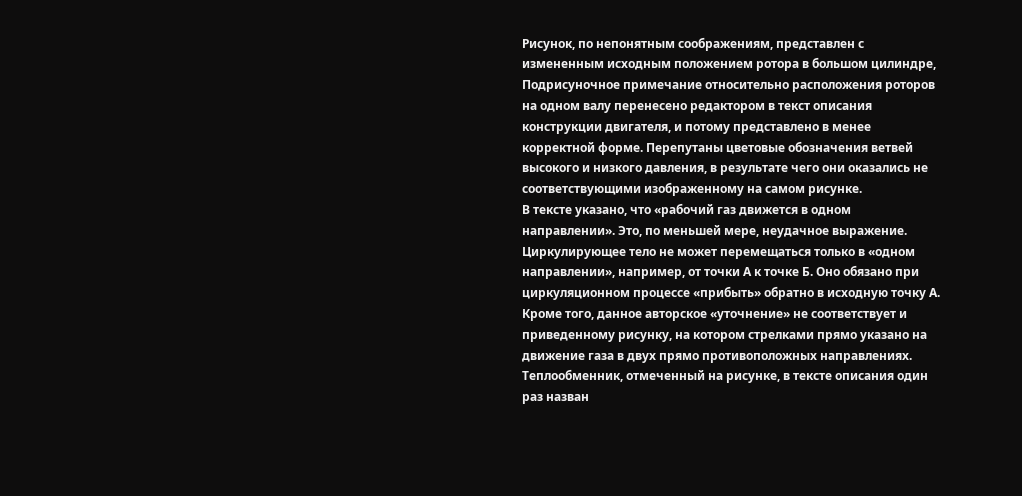Рисунок, по непонятным соображениям, представлен с измененным исходным положением ротора в большом цилиндре, Подрисуночное примечание относительно расположения роторов на одном валу перенесено редактором в текст описания конструкции двигателя, и потому представлено в менее корректной форме. Перепутаны цветовые обозначения ветвей высокого и низкого давления, в результате чего они оказались не соответствующими изображенному на самом рисунке.
В тексте указано, что «рабочий газ движется в одном направлении». Это, по меньшей мере, неудачное выражение. Циркулирующее тело не может перемещаться только в «одном направлении», например, от точки А к точке Б. Оно обязано при циркуляционном процессе «прибыть» обратно в исходную точку А. Кроме того, данное авторское «уточнение» не соответствует и приведенному рисунку, на котором стрелками прямо указано на движение газа в двух прямо противоположных направлениях.
Теплообменник, отмеченный на рисунке, в тексте описания один раз назван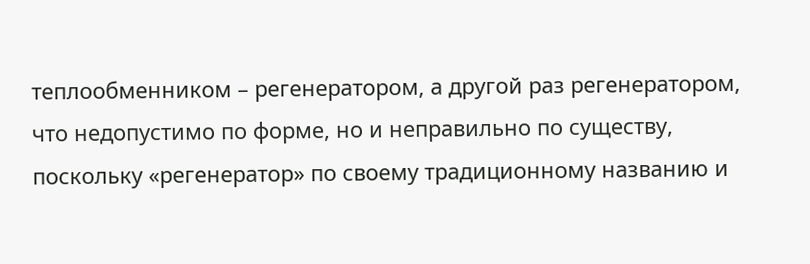теплообменником – регенератором, а другой раз регенератором, что недопустимо по форме, но и неправильно по существу, поскольку «регенератор» по своему традиционному названию и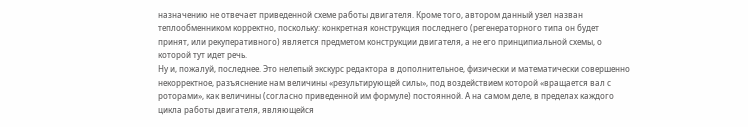назначению не отвечает приведенной схеме работы двигателя. Кроме того, автором данный узел назван теплообменником корректно, поскольку: конкретная конструкция последнего (регенераторного типа он будет принят, или рекуперативного) является предметом конструкции двигателя, а не его принципиальной схемы, о которой тут идет речь.
Ну и, пожалуй, последнее. Это нелепый экскурс редактора в дополнительное, физически и математически совершенно некорректное, разъяснение нам величины «результирующей силы», под воздействием которой «вращается вал с роторами», как величины (согласно приведенной им формуле) постоянной. А на самом деле, в пределах каждого цикла работы двигателя, являющейся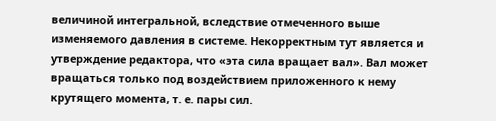величиной интегральной, вследствие отмеченного выше изменяемого давления в системе. Некорректным тут является и утверждение редактора, что «эта сила вращает вал». Вал может вращаться только под воздействием приложенного к нему крутящего момента, т. е. пары сил.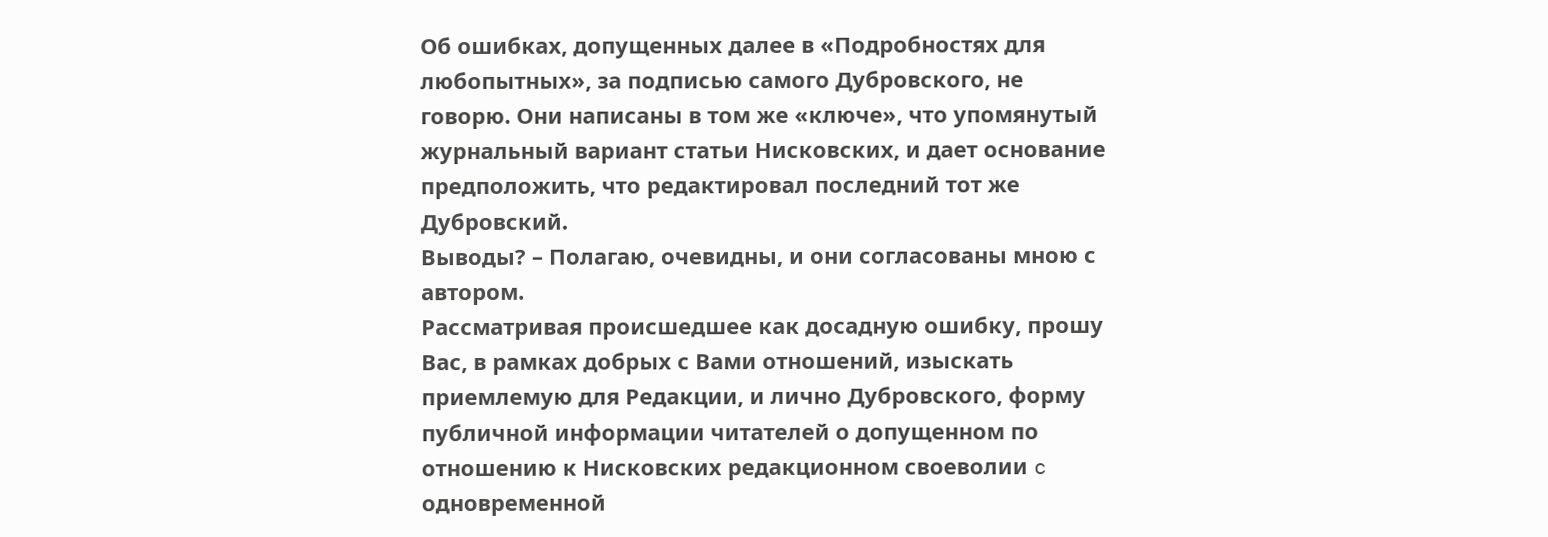Об ошибках, допущенных далее в «Подробностях для любопытных», за подписью самого Дубровского, не говорю. Они написаны в том же «ключе», что упомянутый журнальный вариант статьи Нисковских, и дает основание предположить, что редактировал последний тот же Дубровский.
Выводы? – Полагаю, очевидны, и они согласованы мною с автором.
Рассматривая происшедшее как досадную ошибку, прошу Вас, в рамках добрых с Вами отношений, изыскать приемлемую для Редакции, и лично Дубровского, форму публичной информации читателей о допущенном по отношению к Нисковских редакционном своеволии c одновременной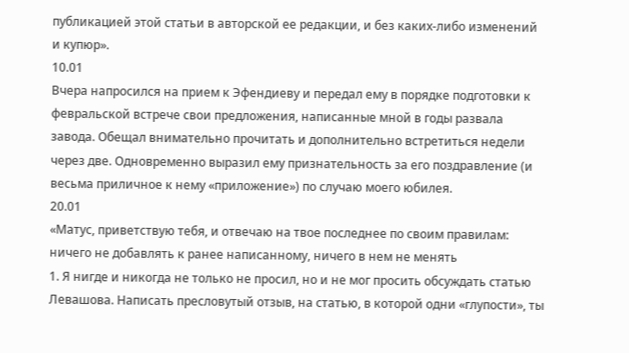публикацией этой статьи в авторской ее редакции, и без каких-либо изменений и купюр».
10.01
Вчера напросился на прием к Эфендиеву и передал ему в порядке подготовки к февральской встрече свои предложения, написанные мной в годы развала завода. Обещал внимательно прочитать и дополнительно встретиться недели через две. Одновременно выразил ему признательность за его поздравление (и весьма приличное к нему «приложение») по случаю моего юбилея.
20.01
«Матус, приветствую тебя, и отвечаю на твое последнее по своим правилам: ничего не добавлять к ранее написанному, ничего в нем не менять
1. Я нигде и никогда не только не просил, но и не мог просить обсуждать статью Левашова. Написать пресловутый отзыв, на статью, в которой одни «глупости», ты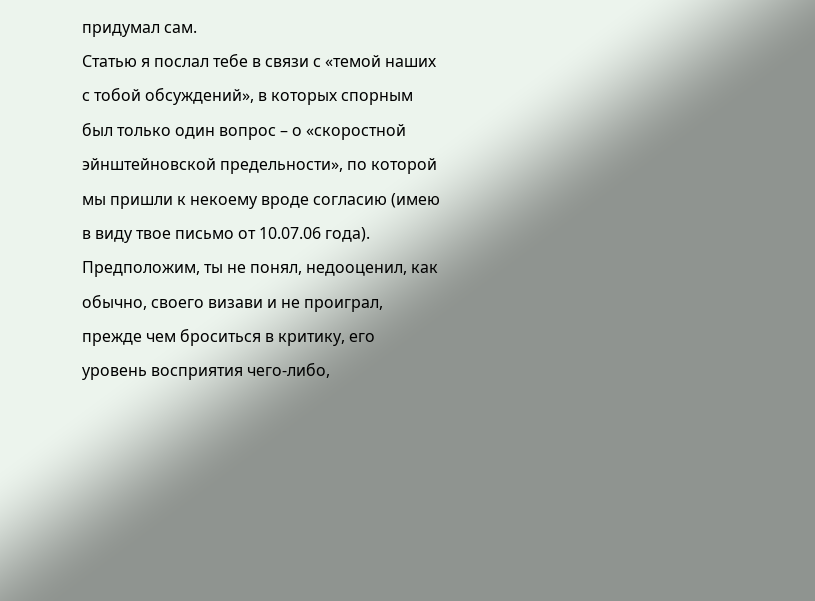придумал сам.
Статью я послал тебе в связи с «темой наших с тобой обсуждений», в которых спорным был только один вопрос – о «скоростной эйнштейновской предельности», по которой мы пришли к некоему вроде согласию (имею в виду твое письмо от 10.07.06 года). Предположим, ты не понял, недооценил, как обычно, своего визави и не проиграл, прежде чем броситься в критику, его уровень восприятия чего-либо,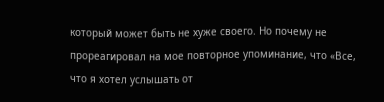который может быть не хуже своего. Но почему не прореагировал на мое повторное упоминание, что «Все, что я хотел услышать от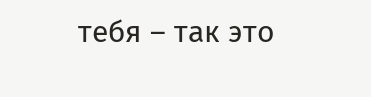тебя – так это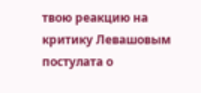твою реакцию на критику Левашовым постулата о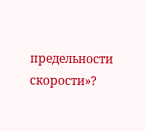предельности скорости»?